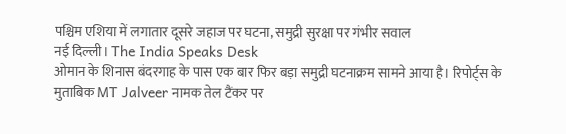पश्चिम एशिया में लगातार दूसरे जहाज पर घटना, समुद्री सुरक्षा पर गंभीर सवाल
नई दिल्ली। The India Speaks Desk
ओमान के शिनास बंदरगाह के पास एक बार फिर बड़ा समुद्री घटनाक्रम सामने आया है। रिपोर्ट्स के मुताबिक MT Jalveer नामक तेल टैंकर पर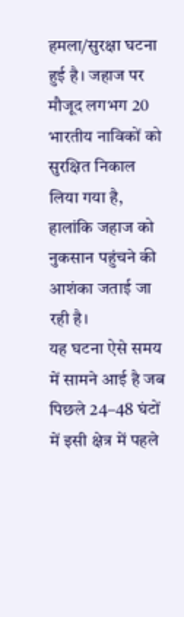हमला/सुरक्षा घटना हुई है। जहाज पर मौजूद लगभग 20 भारतीय नाविकों को सुरक्षित निकाल लिया गया है, हालांकि जहाज को नुकसान पहुंचने की आशंका जताई जा रही है।
यह घटना ऐसे समय में सामने आई है जब पिछले 24–48 घंटों में इसी क्षेत्र में पहले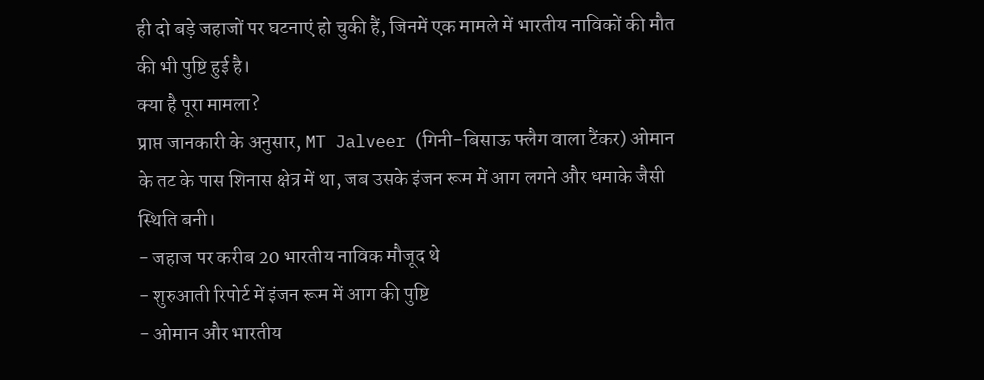ही दो बड़े जहाजों पर घटनाएं हो चुकी हैं, जिनमें एक मामले में भारतीय नाविकों की मौत की भी पुष्टि हुई है।
क्या है पूरा मामला?
प्राप्त जानकारी के अनुसार, MT Jalveer (गिनी-बिसाऊ फ्लैग वाला टैंकर) ओमान के तट के पास शिनास क्षेत्र में था, जब उसके इंजन रूम में आग लगने और धमाके जैसी स्थिति बनी।
- जहाज पर करीब 20 भारतीय नाविक मौजूद थे
- शुरुआती रिपोर्ट में इंजन रूम में आग की पुष्टि
- ओमान और भारतीय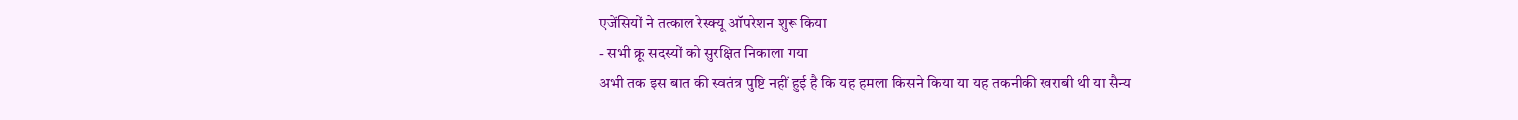एजेंसियों ने तत्काल रेस्क्यू ऑपरेशन शुरू किया
- सभी क्रू सदस्यों को सुरक्षित निकाला गया
अभी तक इस बात की स्वतंत्र पुष्टि नहीं हुई है कि यह हमला किसने किया या यह तकनीकी खराबी थी या सैन्य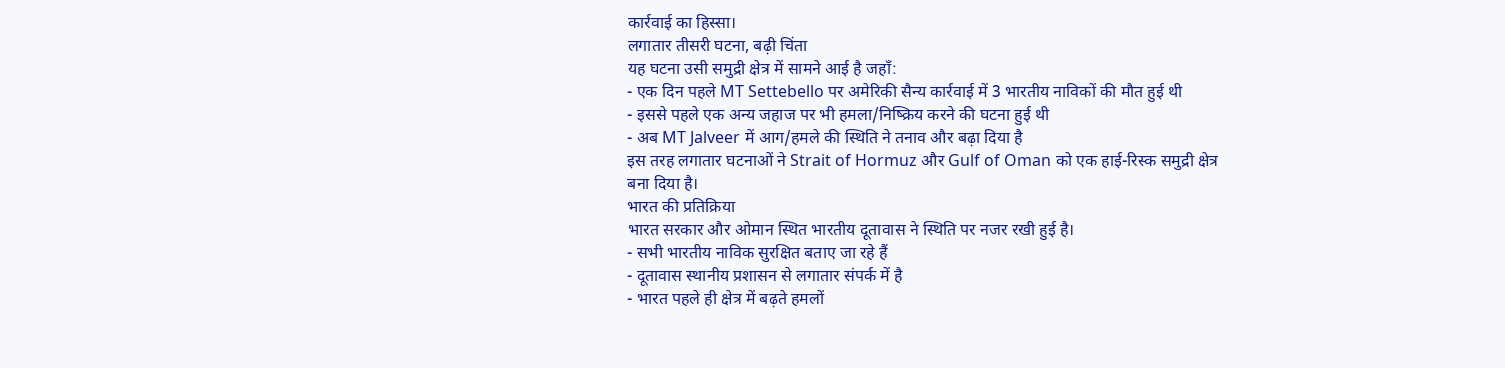कार्रवाई का हिस्सा।
लगातार तीसरी घटना, बढ़ी चिंता
यह घटना उसी समुद्री क्षेत्र में सामने आई है जहाँ:
- एक दिन पहले MT Settebello पर अमेरिकी सैन्य कार्रवाई में 3 भारतीय नाविकों की मौत हुई थी
- इससे पहले एक अन्य जहाज पर भी हमला/निष्क्रिय करने की घटना हुई थी
- अब MT Jalveer में आग/हमले की स्थिति ने तनाव और बढ़ा दिया है
इस तरह लगातार घटनाओं ने Strait of Hormuz और Gulf of Oman को एक हाई-रिस्क समुद्री क्षेत्र बना दिया है।
भारत की प्रतिक्रिया
भारत सरकार और ओमान स्थित भारतीय दूतावास ने स्थिति पर नजर रखी हुई है।
- सभी भारतीय नाविक सुरक्षित बताए जा रहे हैं
- दूतावास स्थानीय प्रशासन से लगातार संपर्क में है
- भारत पहले ही क्षेत्र में बढ़ते हमलों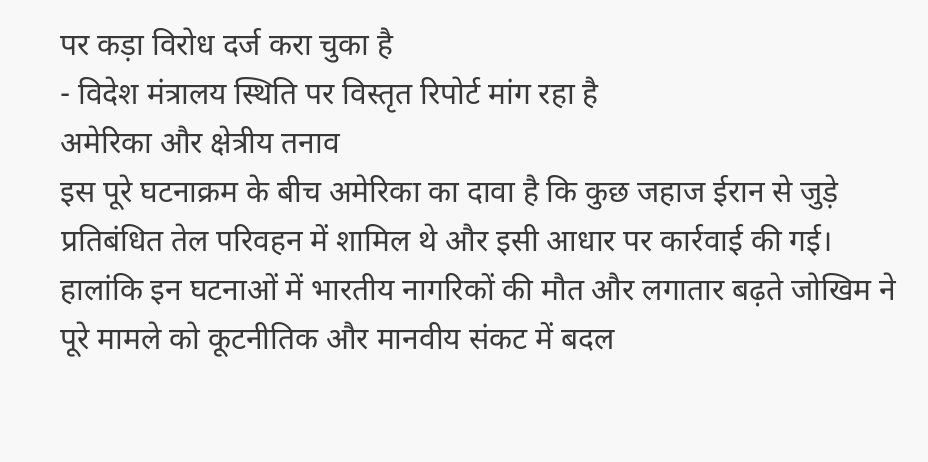पर कड़ा विरोध दर्ज करा चुका है
- विदेश मंत्रालय स्थिति पर विस्तृत रिपोर्ट मांग रहा है
अमेरिका और क्षेत्रीय तनाव
इस पूरे घटनाक्रम के बीच अमेरिका का दावा है कि कुछ जहाज ईरान से जुड़े प्रतिबंधित तेल परिवहन में शामिल थे और इसी आधार पर कार्रवाई की गई।
हालांकि इन घटनाओं में भारतीय नागरिकों की मौत और लगातार बढ़ते जोखिम ने पूरे मामले को कूटनीतिक और मानवीय संकट में बदल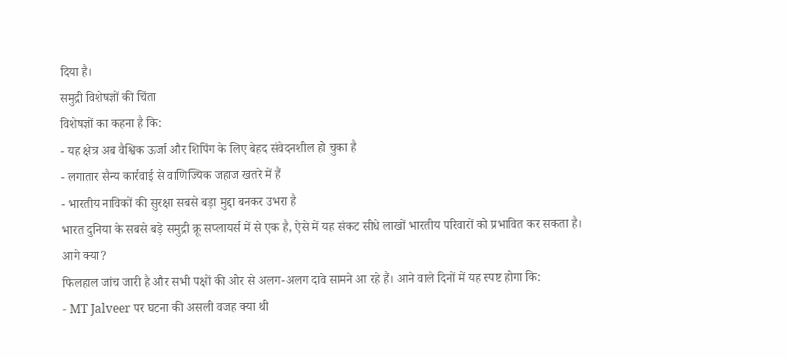दिया है।
समुद्री विशेषज्ञों की चिंता
विशेषज्ञों का कहना है कि:
- यह क्षेत्र अब वैश्विक ऊर्जा और शिपिंग के लिए बेहद संवेदनशील हो चुका है
- लगातार सैन्य कार्रवाई से वाणिज्यिक जहाज खतरे में हैं
- भारतीय नाविकों की सुरक्षा सबसे बड़ा मुद्दा बनकर उभरा है
भारत दुनिया के सबसे बड़े समुद्री क्रू सप्लायर्स में से एक है, ऐसे में यह संकट सीधे लाखों भारतीय परिवारों को प्रभावित कर सकता है।
आगे क्या?
फिलहाल जांच जारी है और सभी पक्षों की ओर से अलग-अलग दावे सामने आ रहे हैं। आने वाले दिनों में यह स्पष्ट होगा कि:
- MT Jalveer पर घटना की असली वजह क्या थी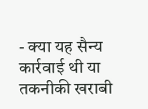- क्या यह सैन्य कार्रवाई थी या तकनीकी खराबी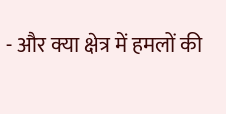- और क्या क्षेत्र में हमलों की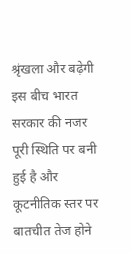श्रृंखला और बढ़ेगी
इस बीच भारत सरकार की नजर पूरी स्थिति पर बनी हुई है और कूटनीतिक स्तर पर बातचीत तेज होने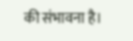की संभावना है।